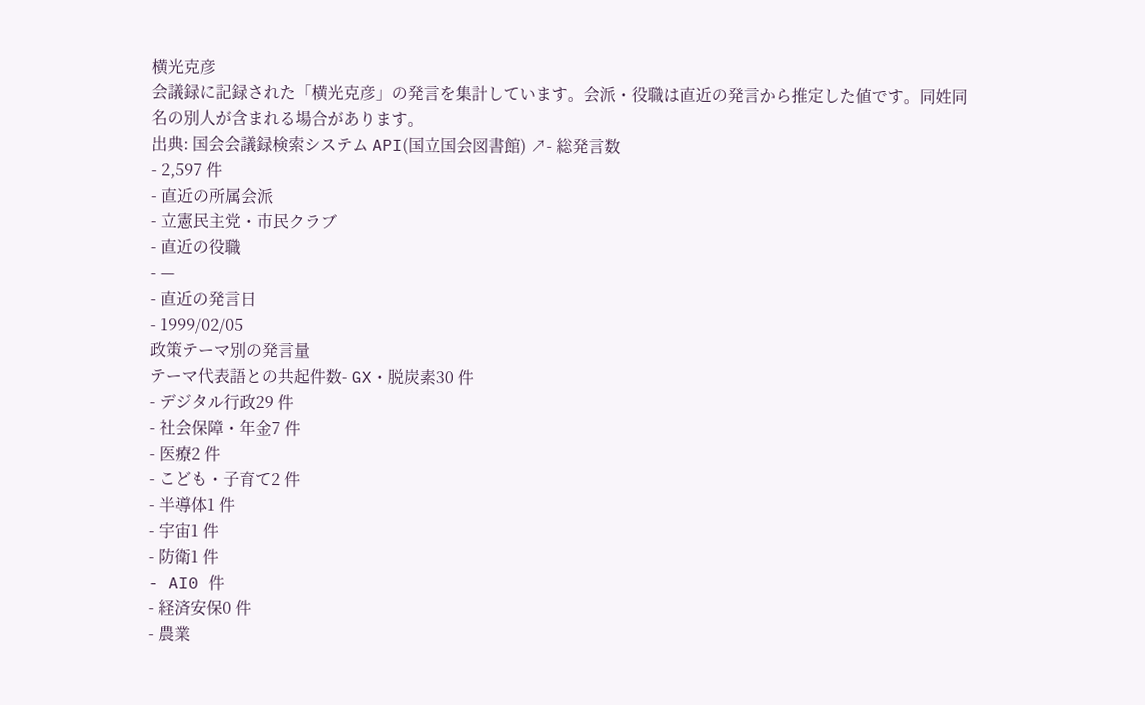横光克彦
会議録に記録された「横光克彦」の発言を集計しています。会派・役職は直近の発言から推定した値です。同姓同名の別人が含まれる場合があります。
出典: 国会会議録検索システム API(国立国会図書館) ↗- 総発言数
- 2,597 件
- 直近の所属会派
- 立憲民主党・市民クラブ
- 直近の役職
- —
- 直近の発言日
- 1999/02/05
政策テーマ別の発言量
テーマ代表語との共起件数- GX・脱炭素30 件
- デジタル行政29 件
- 社会保障・年金7 件
- 医療2 件
- こども・子育て2 件
- 半導体1 件
- 宇宙1 件
- 防衛1 件
- AI0 件
- 経済安保0 件
- 農業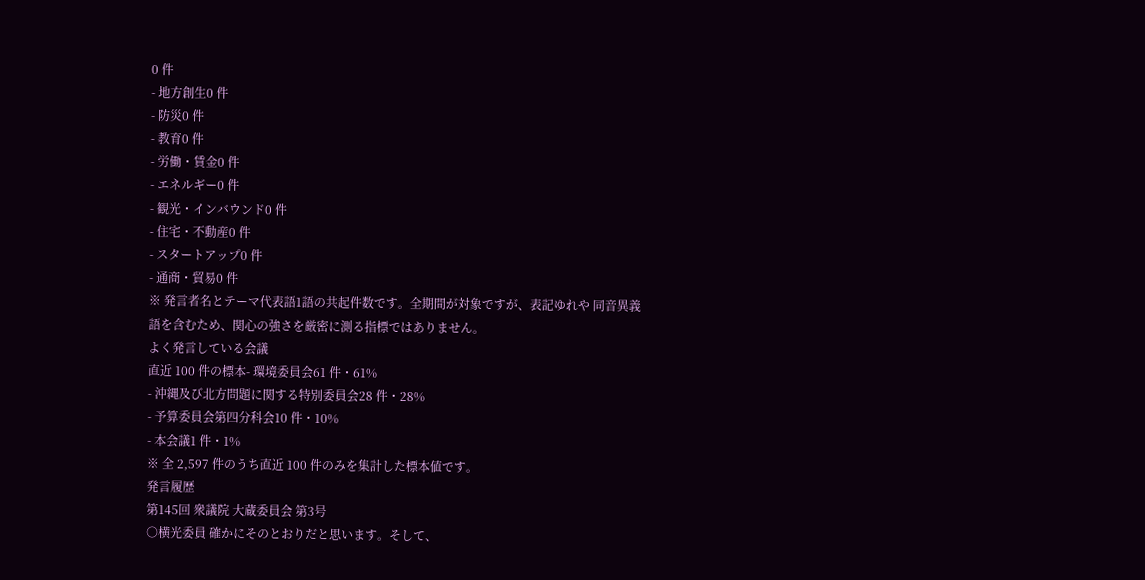0 件
- 地方創生0 件
- 防災0 件
- 教育0 件
- 労働・賃金0 件
- エネルギー0 件
- 観光・インバウンド0 件
- 住宅・不動産0 件
- スタートアップ0 件
- 通商・貿易0 件
※ 発言者名とテーマ代表語1語の共起件数です。全期間が対象ですが、表記ゆれや 同音異義語を含むため、関心の強さを厳密に測る指標ではありません。
よく発言している会議
直近 100 件の標本- 環境委員会61 件・61%
- 沖縄及び北方問題に関する特別委員会28 件・28%
- 予算委員会第四分科会10 件・10%
- 本会議1 件・1%
※ 全 2,597 件のうち直近 100 件のみを集計した標本値です。
発言履歴
第145回 衆議院 大蔵委員会 第3号
○横光委員 確かにそのとおりだと思います。そして、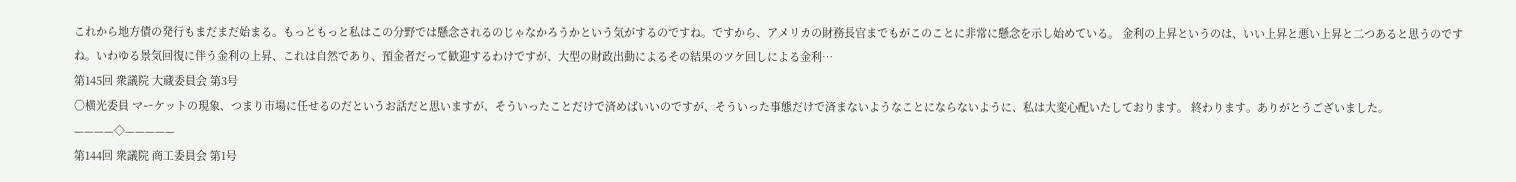これから地方債の発行もまだまだ始まる。もっともっと私はこの分野では懸念されるのじゃなかろうかという気がするのですね。ですから、アメリカの財務長官までもがこのことに非常に懸念を示し始めている。 金利の上昇というのは、いい上昇と悪い上昇と二つあると思うのですね。いわゆる景気回復に伴う金利の上昇、これは自然であり、預金者だって歓迎するわけですが、大型の財政出動によるその結果のツケ回しによる金利…
第145回 衆議院 大蔵委員会 第3号
○横光委員 マーケットの現象、つまり市場に任せるのだというお話だと思いますが、そういったことだけで済めばいいのですが、そういった事態だけで済まないようなことにならないように、私は大変心配いたしております。 終わります。ありがとうございました。 ————◇—————
第144回 衆議院 商工委員会 第1号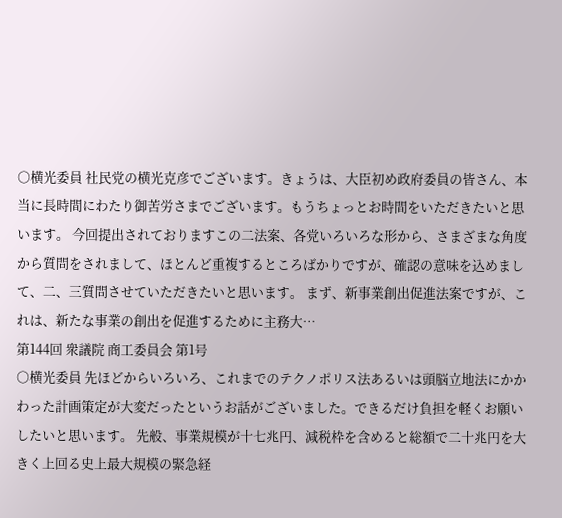○横光委員 社民党の横光克彦でございます。きょうは、大臣初め政府委員の皆さん、本当に長時間にわたり御苦労さまでございます。もうちょっとお時間をいただきたいと思います。 今回提出されておりますこの二法案、各党いろいろな形から、さまざまな角度から質問をされまして、ほとんど重複するところばかりですが、確認の意味を込めまして、二、三質問させていただきたいと思います。 まず、新事業創出促進法案ですが、これは、新たな事業の創出を促進するために主務大…
第144回 衆議院 商工委員会 第1号
○横光委員 先ほどからいろいろ、これまでのテクノポリス法あるいは頭脳立地法にかかわった計画策定が大変だったというお話がございました。できるだけ負担を軽くお願いしたいと思います。 先般、事業規模が十七兆円、減税枠を含めると総額で二十兆円を大きく上回る史上最大規模の緊急経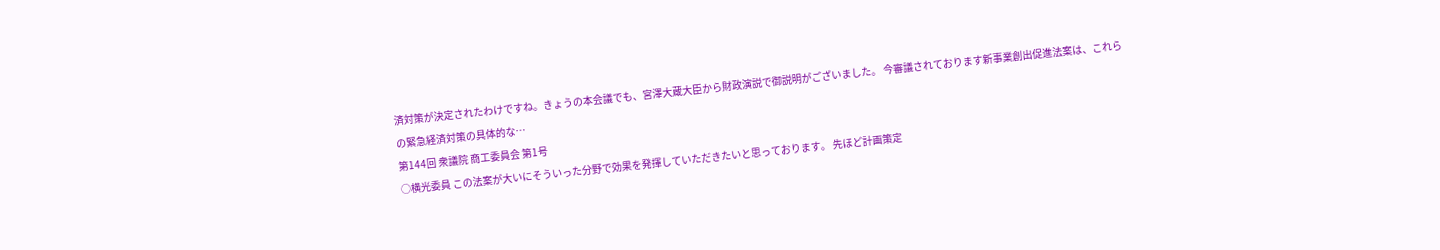済対策が決定されたわけですね。きょうの本会議でも、宮澤大蔵大臣から財政演説で御説明がございました。 今審議されております新事業創出促進法案は、これらの緊急経済対策の具体的な…
第144回 衆議院 商工委員会 第1号
○横光委員 この法案が大いにそういった分野で効果を発揮していただきたいと思っております。 先ほど計画策定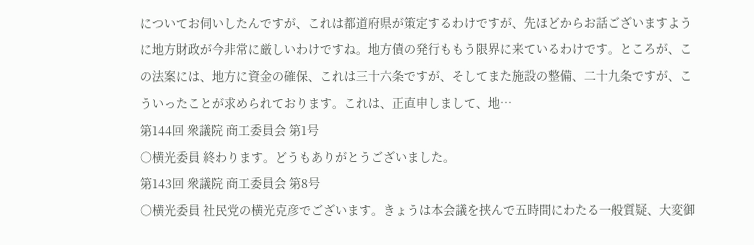についてお伺いしたんですが、これは都道府県が策定するわけですが、先ほどからお話ございますように地方財政が今非常に厳しいわけですね。地方債の発行ももう限界に来ているわけです。ところが、この法案には、地方に資金の確保、これは三十六条ですが、そしてまた施設の整備、二十九条ですが、こういったことが求められております。これは、正直申しまして、地…
第144回 衆議院 商工委員会 第1号
○横光委員 終わります。どうもありがとうございました。
第143回 衆議院 商工委員会 第8号
○横光委員 社民党の横光克彦でございます。きょうは本会議を挟んで五時間にわたる一般質疑、大変御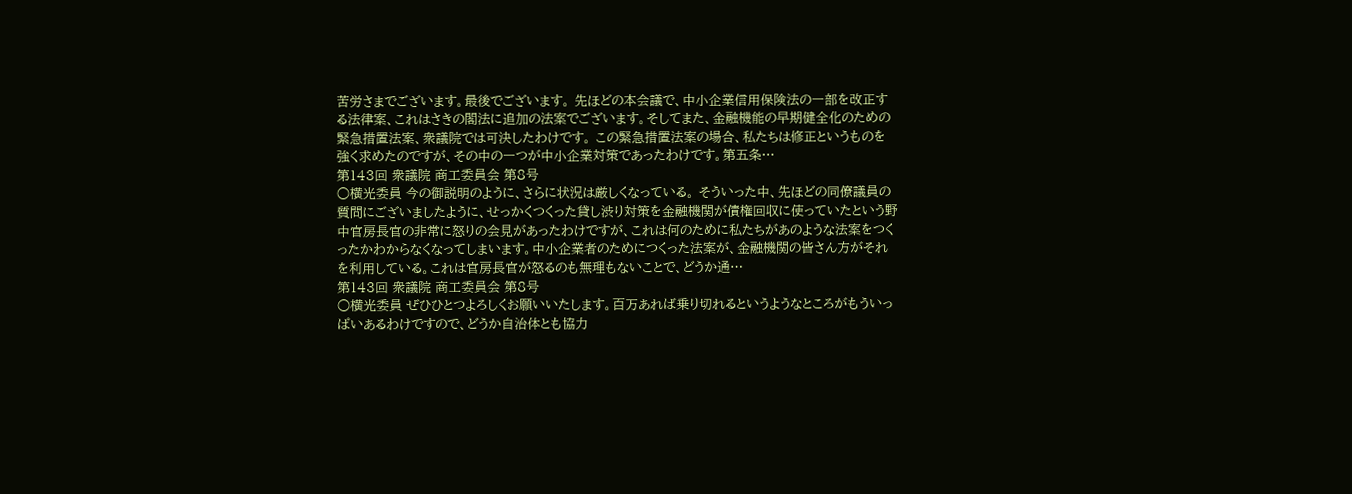苦労さまでございます。最後でございます。 先ほどの本会議で、中小企業信用保険法の一部を改正する法律案、これはさきの閣法に追加の法案でございます。そしてまた、金融機能の早期健全化のための緊急措置法案、衆議院では可決したわけです。 この緊急措置法案の場合、私たちは修正というものを強く求めたのですが、その中の一つが中小企業対策であったわけです。第五条…
第143回 衆議院 商工委員会 第8号
○横光委員 今の御説明のように、さらに状況は厳しくなっている。 そういった中、先ほどの同僚議員の質問にございましたように、せっかくつくった貸し渋り対策を金融機関が債権回収に使っていたという野中官房長官の非常に怒りの会見があったわけですが、これは何のために私たちがあのような法案をつくったかわからなくなってしまいます。中小企業者のためにつくった法案が、金融機関の皆さん方がそれを利用している。これは官房長官が怒るのも無理もないことで、どうか通…
第143回 衆議院 商工委員会 第8号
○横光委員 ぜひひとつよろしくお願いいたします。百万あれば乗り切れるというようなところがもういっぱいあるわけですので、どうか自治体とも協力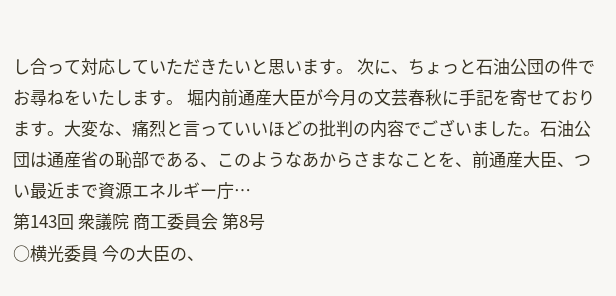し合って対応していただきたいと思います。 次に、ちょっと石油公団の件でお尋ねをいたします。 堀内前通産大臣が今月の文芸春秋に手記を寄せております。大変な、痛烈と言っていいほどの批判の内容でございました。石油公団は通産省の恥部である、このようなあからさまなことを、前通産大臣、つい最近まで資源エネルギー庁…
第143回 衆議院 商工委員会 第8号
○横光委員 今の大臣の、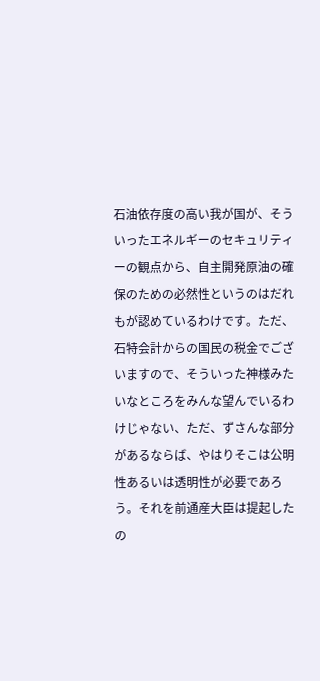石油依存度の高い我が国が、そういったエネルギーのセキュリティーの観点から、自主開発原油の確保のための必然性というのはだれもが認めているわけです。ただ、石特会計からの国民の税金でございますので、そういった神様みたいなところをみんな望んでいるわけじゃない、ただ、ずさんな部分があるならば、やはりそこは公明性あるいは透明性が必要であろう。それを前通産大臣は提起したの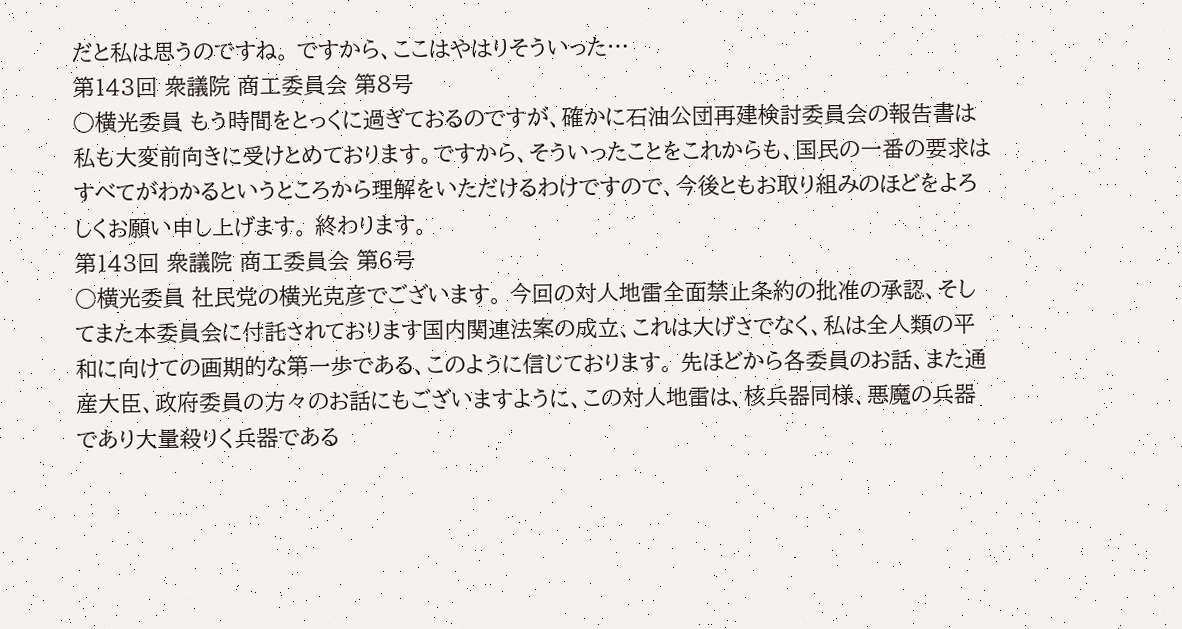だと私は思うのですね。 ですから、ここはやはりそういった…
第143回 衆議院 商工委員会 第8号
○横光委員 もう時間をとっくに過ぎておるのですが、確かに石油公団再建検討委員会の報告書は私も大変前向きに受けとめております。ですから、そういったことをこれからも、国民の一番の要求はすべてがわかるというところから理解をいただけるわけですので、今後ともお取り組みのほどをよろしくお願い申し上げます。 終わります。
第143回 衆議院 商工委員会 第6号
○横光委員 社民党の横光克彦でございます。 今回の対人地雷全面禁止条約の批准の承認、そしてまた本委員会に付託されております国内関連法案の成立、これは大げさでなく、私は全人類の平和に向けての画期的な第一歩である、このように信じております。 先ほどから各委員のお話、また通産大臣、政府委員の方々のお話にもございますように、この対人地雷は、核兵器同様、悪魔の兵器であり大量殺りく兵器である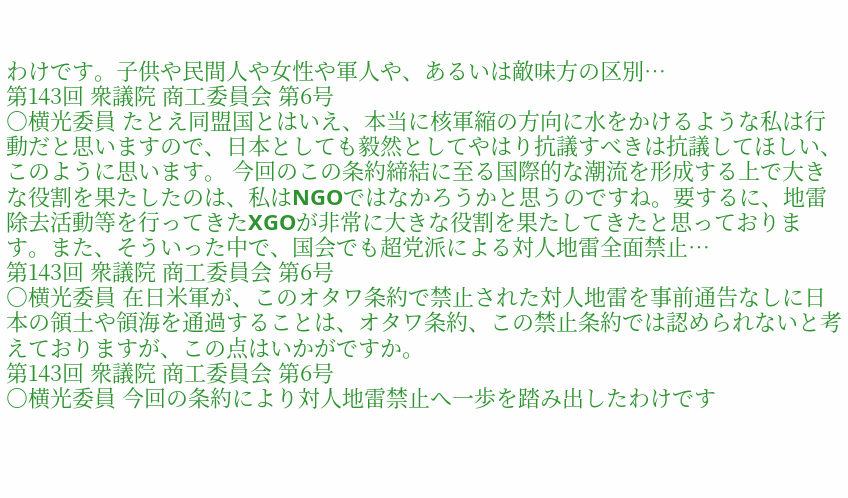わけです。子供や民間人や女性や軍人や、あるいは敵味方の区別…
第143回 衆議院 商工委員会 第6号
○横光委員 たとえ同盟国とはいえ、本当に核軍縮の方向に水をかけるような私は行動だと思いますので、日本としても毅然としてやはり抗議すべきは抗議してほしい、このように思います。 今回のこの条約締結に至る国際的な潮流を形成する上で大きな役割を果たしたのは、私はNGOではなかろうかと思うのですね。要するに、地雷除去活動等を行ってきたXGOが非常に大きな役割を果たしてきたと思っております。また、そういった中で、国会でも超党派による対人地雷全面禁止…
第143回 衆議院 商工委員会 第6号
○横光委員 在日米軍が、このオタワ条約で禁止された対人地雷を事前通告なしに日本の領土や領海を通過することは、オタワ条約、この禁止条約では認められないと考えておりますが、この点はいかがですか。
第143回 衆議院 商工委員会 第6号
○横光委員 今回の条約により対人地雷禁止へ一歩を踏み出したわけです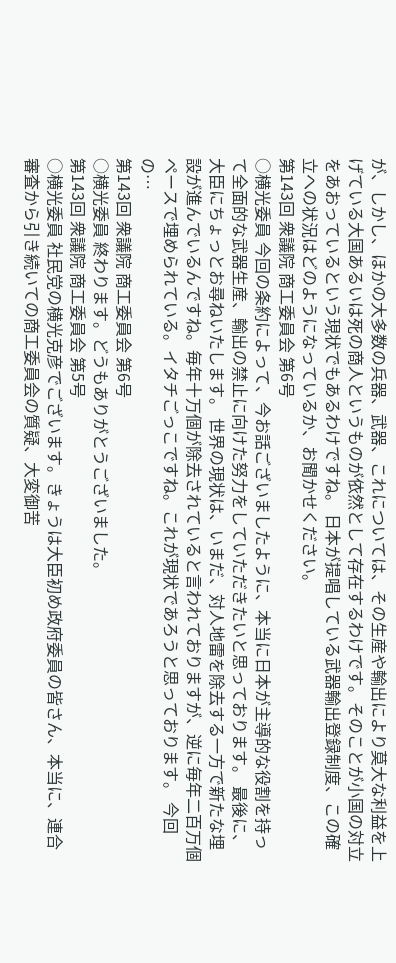が、しかし、ほかの大多数の兵器、武器、これについては、その生産や輸出により莫大な利益を上げている大国あるいは死の商人というものが依然として存在するわけです。そのことが小国の対立をあおっているという現状でもあるわけですね。 日本が提唱している武器輸出登録制度、この確立への状況はどのようになっているか、お聞かせください。
第143回 衆議院 商工委員会 第6号
○横光委員 今回の条約によって、今お話ございましたように、本当に日本が主導的な役割を持って全面的な武器生産、輸出の禁止に向けた努力をしていただきたいと思っております。 最後に、大臣にちょっとお尋ねいたします。 世界の現状は、いまだ、対人地雷を除去する一方で新たな埋設が進んでいるんですね。毎年十万個が除去されていると言われておりますが、逆に毎年二百万個ペースで埋められている。イタチごっこですね。これが現状であろうと思っております。 今回の…
第143回 衆議院 商工委員会 第6号
○横光委員 終わります。どうもありがとうございました。
第143回 衆議院 商工委員会 第5号
○横光委員 社民党の横光克彦でございます。きょうは大臣初め政府委員の皆さん、本当に、連合審査から引き続いての商工委員会の質疑、大変御苦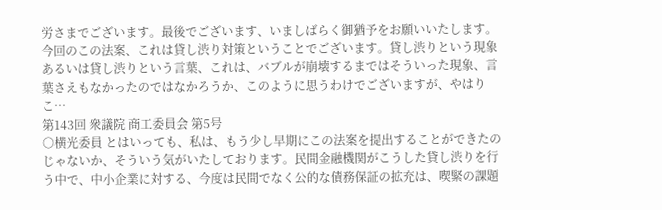労さまでございます。最後でございます、いましばらく御猶予をお願いいたします。 今回のこの法案、これは貸し渋り対策ということでございます。貸し渋りという現象あるいは貸し渋りという言葉、これは、バブルが崩壊するまではそういった現象、言葉さえもなかったのではなかろうか、このように思うわけでございますが、やはりこ…
第143回 衆議院 商工委員会 第5号
○横光委員 とはいっても、私は、もう少し早期にこの法案を提出することができたのじゃないか、そういう気がいたしております。民間金融機関がこうした貸し渋りを行う中で、中小企業に対する、今度は民間でなく公的な債務保証の拡充は、喫緊の課題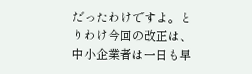だったわけですよ。とりわけ今回の改正は、中小企業者は一日も早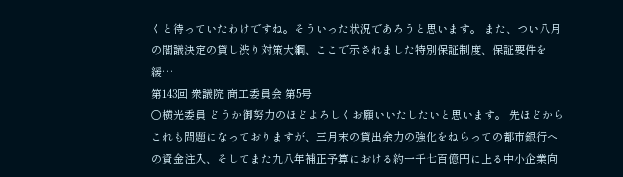くと待っていたわけですね。そういった状況であろうと思います。 また、つい八月の閣議決定の貸し渋り対策大綱、ここで示されました特別保証制度、保証要件を緩…
第143回 衆議院 商工委員会 第5号
○横光委員 どうか御努力のほどよろしくお願いいたしたいと思います。 先ほどからこれも問題になっておりますが、三月末の貸出余力の強化をねらっての都市銀行への資金注入、そしてまた九八年補正予算における約一千七百億円に上る中小企業向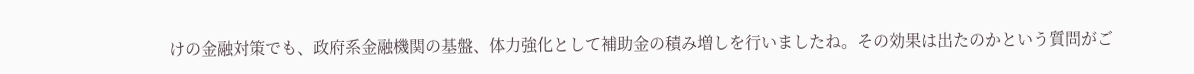けの金融対策でも、政府系金融機関の基盤、体力強化として補助金の積み増しを行いましたね。その効果は出たのかという質問がご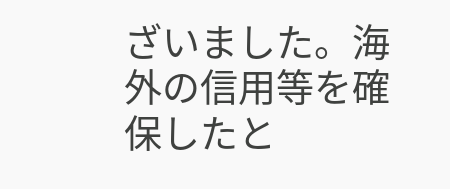ざいました。海外の信用等を確保したと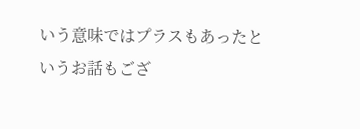いう意味ではプラスもあったというお話もござ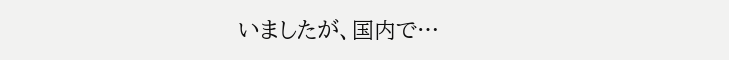いましたが、国内で…